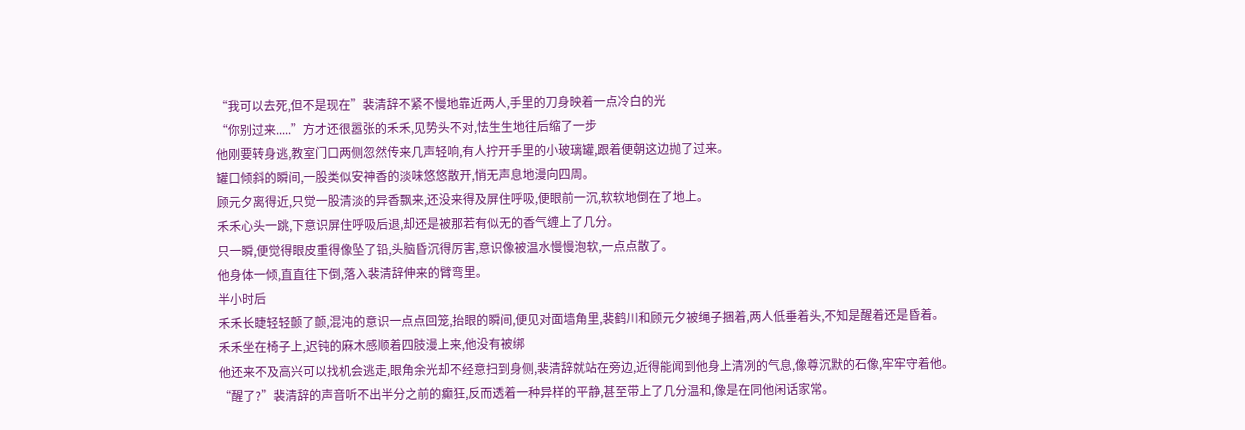“我可以去死,但不是现在”裴清辞不紧不慢地靠近两人,手里的刀身映着一点冷白的光
“你别过来.....”方才还很嚣张的禾禾,见势头不对,怯生生地往后缩了一步
他刚要转身逃,教室门口两侧忽然传来几声轻响,有人拧开手里的小玻璃罐,跟着便朝这边抛了过来。
罐口倾斜的瞬间,一股类似安神香的淡味悠悠散开,悄无声息地漫向四周。
顾元夕离得近,只觉一股清淡的异香飘来,还没来得及屏住呼吸,便眼前一沉,软软地倒在了地上。
禾禾心头一跳,下意识屏住呼吸后退,却还是被那若有似无的香气缠上了几分。
只一瞬,便觉得眼皮重得像坠了铅,头脑昏沉得厉害,意识像被温水慢慢泡软,一点点散了。
他身体一倾,直直往下倒,落入裴清辞伸来的臂弯里。
半小时后
禾禾长睫轻轻颤了颤,混沌的意识一点点回笼,抬眼的瞬间,便见对面墙角里,裴鹤川和顾元夕被绳子捆着,两人低垂着头,不知是醒着还是昏着。
禾禾坐在椅子上,迟钝的麻木感顺着四肢漫上来,他没有被绑
他还来不及高兴可以找机会逃走,眼角余光却不经意扫到身侧,裴清辞就站在旁边,近得能闻到他身上清冽的气息,像尊沉默的石像,牢牢守着他。
“醒了?”裴清辞的声音听不出半分之前的癫狂,反而透着一种异样的平静,甚至带上了几分温和,像是在同他闲话家常。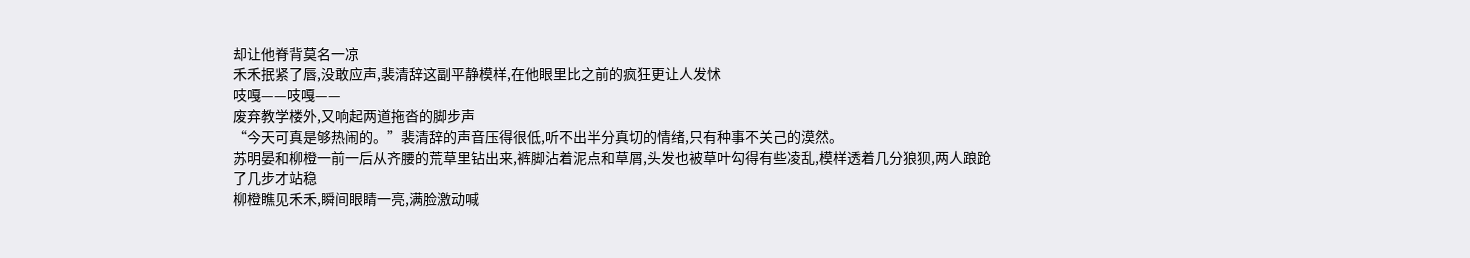却让他脊背莫名一凉
禾禾抿紧了唇,没敢应声,裴清辞这副平静模样,在他眼里比之前的疯狂更让人发怵
吱嘎——吱嘎——
废弃教学楼外,又响起两道拖沓的脚步声
“今天可真是够热闹的。”裴清辞的声音压得很低,听不出半分真切的情绪,只有种事不关己的漠然。
苏明晏和柳橙一前一后从齐腰的荒草里钻出来,裤脚沾着泥点和草屑,头发也被草叶勾得有些凌乱,模样透着几分狼狈,两人踉跄了几步才站稳
柳橙瞧见禾禾,瞬间眼睛一亮,满脸激动喊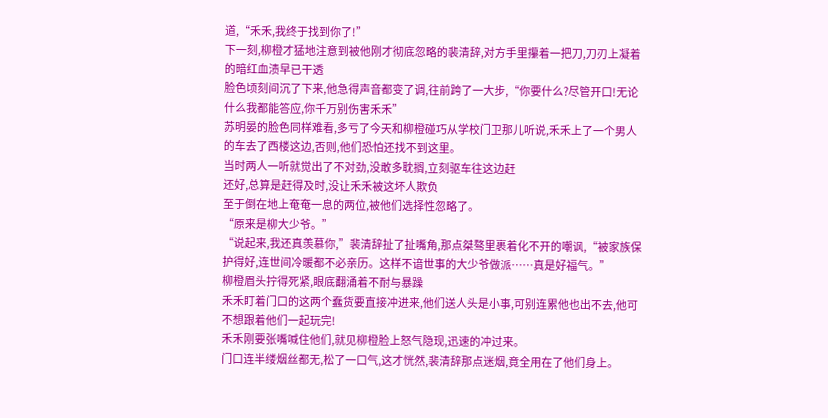道,“禾禾,我终于找到你了!”
下一刻,柳橙才猛地注意到被他刚才彻底忽略的裴清辞,对方手里攥着一把刀,刀刃上凝着的暗红血渍早已干透
脸色顷刻间沉了下来,他急得声音都变了调,往前跨了一大步,“你要什么?尽管开口!无论什么我都能答应,你千万别伤害禾禾”
苏明晏的脸色同样难看,多亏了今天和柳橙碰巧从学校门卫那儿听说,禾禾上了一个男人的车去了西楼这边,否则,他们恐怕还找不到这里。
当时两人一听就觉出了不对劲,没敢多耽搁,立刻驱车往这边赶
还好,总算是赶得及时,没让禾禾被这坏人欺负
至于倒在地上奄奄一息的两位,被他们选择性忽略了。
“原来是柳大少爷。”
“说起来,我还真羡慕你,”裴清辞扯了扯嘴角,那点桀骜里裹着化不开的嘲讽,“被家族保护得好,连世间冷暖都不必亲历。这样不谙世事的大少爷做派……真是好福气。”
柳橙眉头拧得死紧,眼底翻涌着不耐与暴躁
禾禾盯着门口的这两个蠢货要直接冲进来,他们送人头是小事,可别连累他也出不去,他可不想跟着他们一起玩完!
禾禾刚要张嘴喊住他们,就见柳橙脸上怒气隐现,迅速的冲过来。
门口连半缕烟丝都无,松了一口气,这才恍然,裴清辞那点迷烟,竟全用在了他们身上。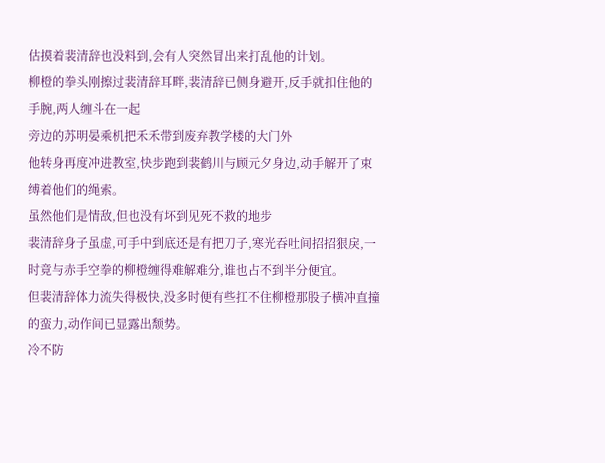估摸着裴清辞也没料到,会有人突然冒出来打乱他的计划。
柳橙的拳头刚擦过裴清辞耳畔,裴清辞已侧身避开,反手就扣住他的手腕,两人缠斗在一起
旁边的苏明晏乘机把禾禾带到废弃教学楼的大门外
他转身再度冲进教室,快步跑到裴鹤川与顾元夕身边,动手解开了束缚着他们的绳索。
虽然他们是情敌,但也没有坏到见死不救的地步
裴清辞身子虽虚,可手中到底还是有把刀子,寒光吞吐间招招狠戾,一时竟与赤手空拳的柳橙缠得难解难分,谁也占不到半分便宜。
但裴清辞体力流失得极快,没多时便有些扛不住柳橙那股子横冲直撞的蛮力,动作间已显露出颓势。
冷不防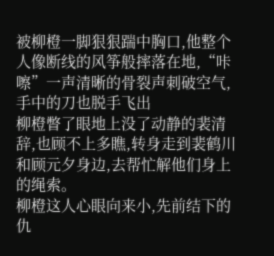被柳橙一脚狠狠踹中胸口,他整个人像断线的风筝般摔落在地,“咔嚓”一声清晰的骨裂声刺破空气,手中的刀也脱手飞出
柳橙瞥了眼地上没了动静的裴清辞,也顾不上多瞧,转身走到裴鹤川和顾元夕身边,去帮忙解他们身上的绳索。
柳橙这人心眼向来小,先前结下的仇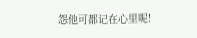怨他可都记在心里呢!